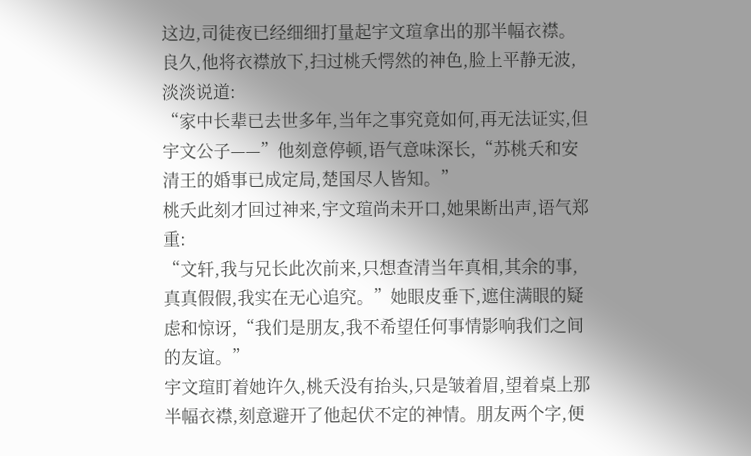这边,司徒夜已经细细打量起宇文瑄拿出的那半幅衣襟。良久,他将衣襟放下,扫过桃夭愕然的神色,脸上平静无波,淡淡说道:
“家中长辈已去世多年,当年之事究竟如何,再无法证实,但宇文公子——”他刻意停顿,语气意味深长,“苏桃夭和安清王的婚事已成定局,楚国尽人皆知。”
桃夭此刻才回过神来,宇文瑄尚未开口,她果断出声,语气郑重:
“文轩,我与兄长此次前来,只想查清当年真相,其余的事,真真假假,我实在无心追究。”她眼皮垂下,遮住满眼的疑虑和惊讶,“我们是朋友,我不希望任何事情影响我们之间的友谊。”
宇文瑄盯着她许久,桃夭没有抬头,只是皱着眉,望着桌上那半幅衣襟,刻意避开了他起伏不定的神情。朋友两个字,便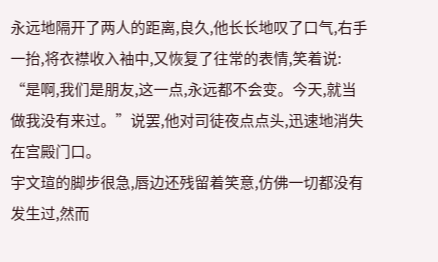永远地隔开了两人的距离,良久,他长长地叹了口气,右手一抬,将衣襟收入袖中,又恢复了往常的表情,笑着说:
“是啊,我们是朋友,这一点,永远都不会变。今天,就当做我没有来过。”说罢,他对司徒夜点点头,迅速地消失在宫殿门口。
宇文瑄的脚步很急,唇边还残留着笑意,仿佛一切都没有发生过,然而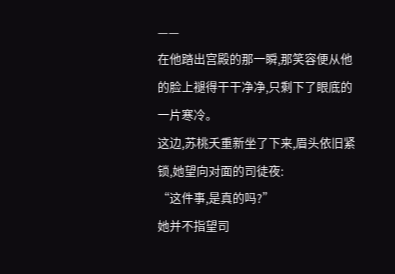——
在他踏出宫殿的那一瞬,那笑容便从他的脸上褪得干干净净,只剩下了眼底的一片寒冷。
这边,苏桃夭重新坐了下来,眉头依旧紧锁,她望向对面的司徒夜:
“这件事,是真的吗?”
她并不指望司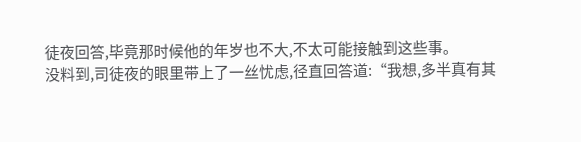徒夜回答,毕竟那时候他的年岁也不大,不太可能接触到这些事。
没料到,司徒夜的眼里带上了一丝忧虑,径直回答道:“我想,多半真有其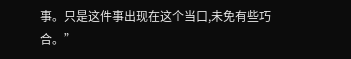事。只是这件事出现在这个当口,未免有些巧合。”